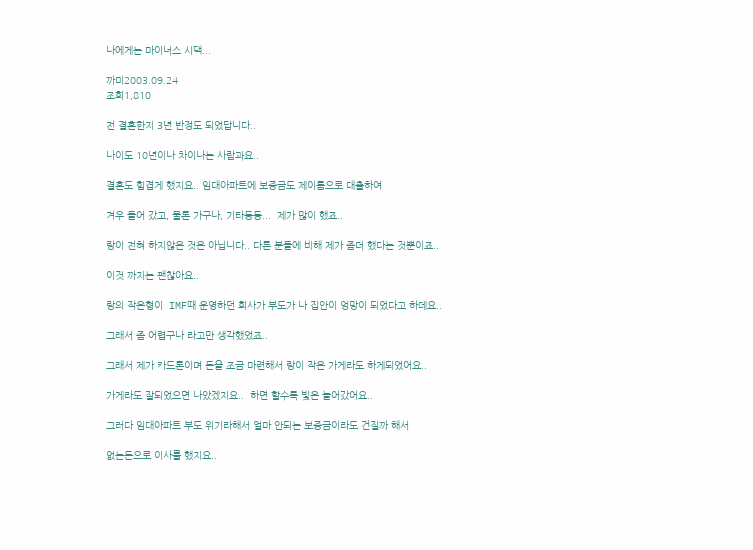나에게는 마이너스 시댁...

까미2003.09.24
조회1,810

전 결혼한지 3년 반정도 되었답니다..

나이도 10년이나 차이나는 사람과요..

결혼도 힘겹게 했지요.. 임대아파트에 보증금도 제이름으로 대출하여

겨우 들어 갔고, 물론 가구나, 기타등등...  제가 많이 했죠..

랑이 전혀 하지않은 것은 아닙니다.. 다른 분들에 비해 제가 좀더 했다는 것뿐이죠..

이것 까지는 괜찮아요..

랑의 작은형이  IMF때 운영하던 회사가 부도가 나 집안이 엉망이 되었다고 하데요..

그래서 좀 어렵구나 라고만 생각했었죠..

그래서 제가 카드론이며 돈을 조금 마련해서 랑이 작은 가게라도 하게되었어요..

가게라도 잘되었으면 나았겠지요..  하면 할수록 빛은 늘어갔어요..

그러다 임대아파트 부도 위기라해서 얼마 안되는 보증금이라도 건질까 해서

없는돈으로 이사를 했지요..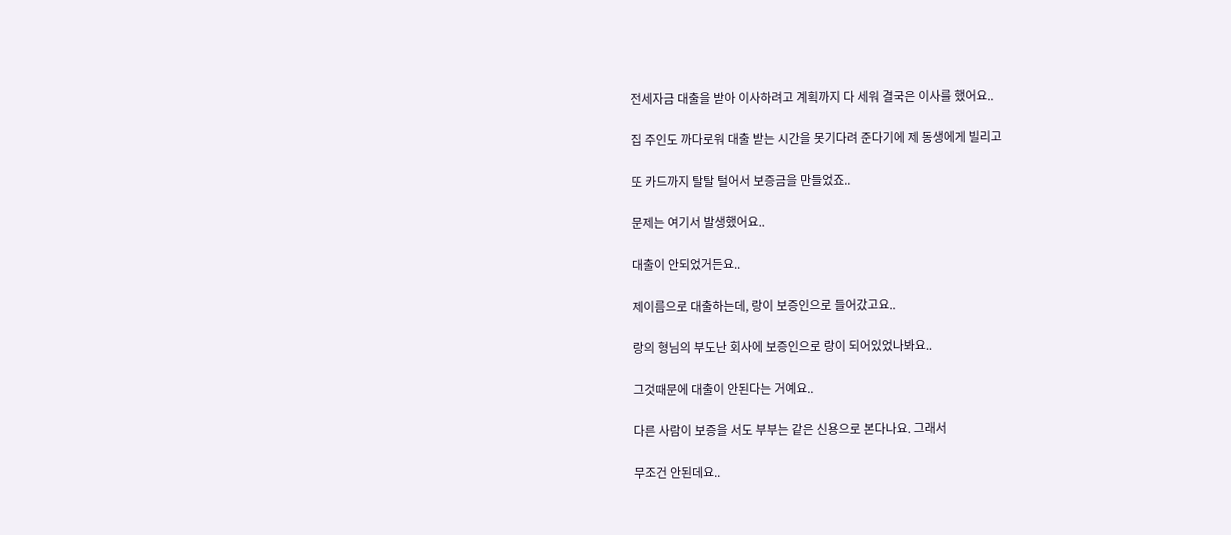전세자금 대출을 받아 이사하려고 계획까지 다 세워 결국은 이사를 했어요..

집 주인도 까다로워 대출 받는 시간을 못기다려 준다기에 제 동생에게 빌리고

또 카드까지 탈탈 털어서 보증금을 만들었죠..

문제는 여기서 발생했어요..

대출이 안되었거든요..

제이름으로 대출하는데, 랑이 보증인으로 들어갔고요..

랑의 형님의 부도난 회사에 보증인으로 랑이 되어있었나봐요..

그것때문에 대출이 안된다는 거예요..

다른 사람이 보증을 서도 부부는 같은 신용으로 본다나요. 그래서

무조건 안된데요..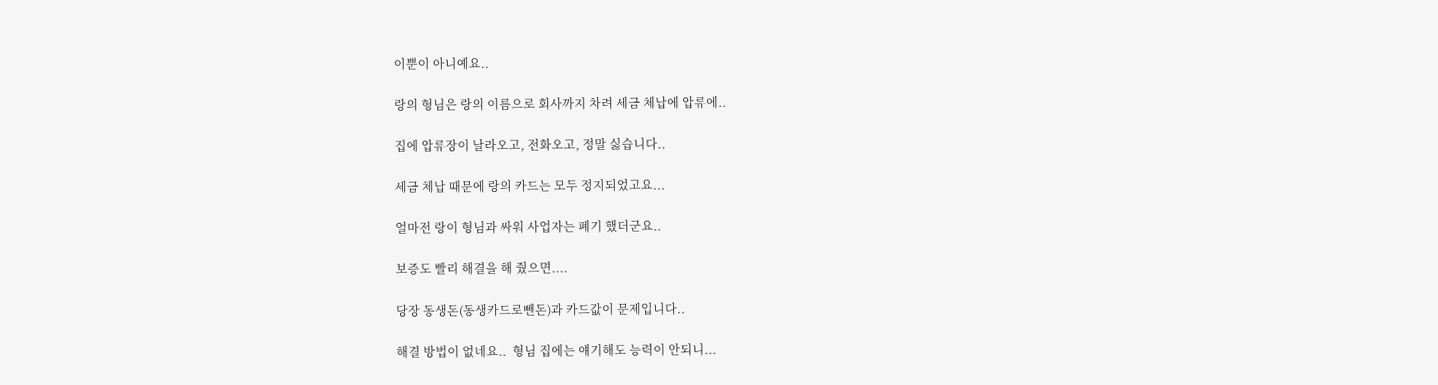이뿐이 아니예요..

랑의 형님은 랑의 이름으로 회사까지 차려 세금 체납에 압류에..

집에 압류장이 날라오고, 전화오고, 정말 싫습니다..

세금 체납 때문에 랑의 카드는 모두 정지되었고요...

얼마전 랑이 형님과 싸워 사업자는 폐기 했더군요..

보증도 빨리 해결을 해 줬으면....

당장 동생돈(동생카드로뺀돈)과 카드값이 문제입니다..

해결 방법이 없네요..  형님 집에는 얘기해도 능력이 안되니...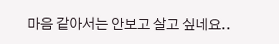마음 같아서는 안보고 살고 싶네요..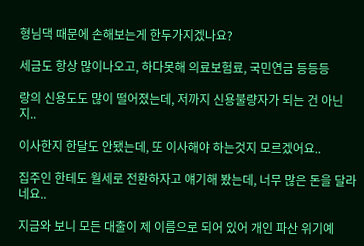형님댁 때문에 손해보는게 한두가지겠나요?

세금도 항상 많이나오고, 하다못해 의료보험료, 국민연금 등등등

랑의 신용도도 많이 떨어졌는데, 저까지 신용불량자가 되는 건 아닌지..

이사한지 한달도 안됐는데, 또 이사해야 하는것지 모르겠어요..

집주인 한테도 월세로 전환하자고 얘기해 봤는데, 너무 많은 돈을 달라네요..

지금와 보니 모든 대출이 제 이름으로 되어 있어 개인 파산 위기예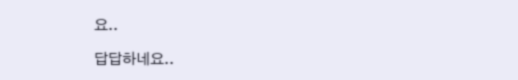요..

답답하네요..